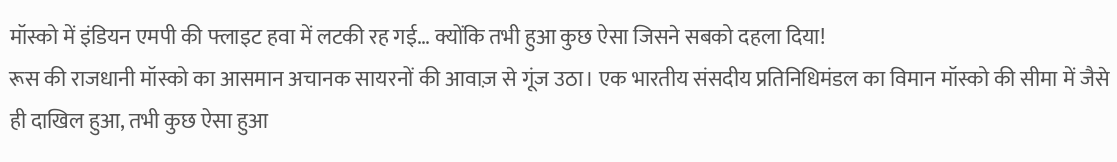मॉस्को में इंडियन एमपी की फ्लाइट हवा में लटकी रह गई… क्योंकि तभी हुआ कुछ ऐसा जिसने सबको दहला दिया!
रूस की राजधानी मॉस्को का आसमान अचानक सायरनों की आवाज़ से गूंज उठा। एक भारतीय संसदीय प्रतिनिधिमंडल का विमान मॉस्को की सीमा में जैसे ही दाखिल हुआ, तभी कुछ ऐसा हुआ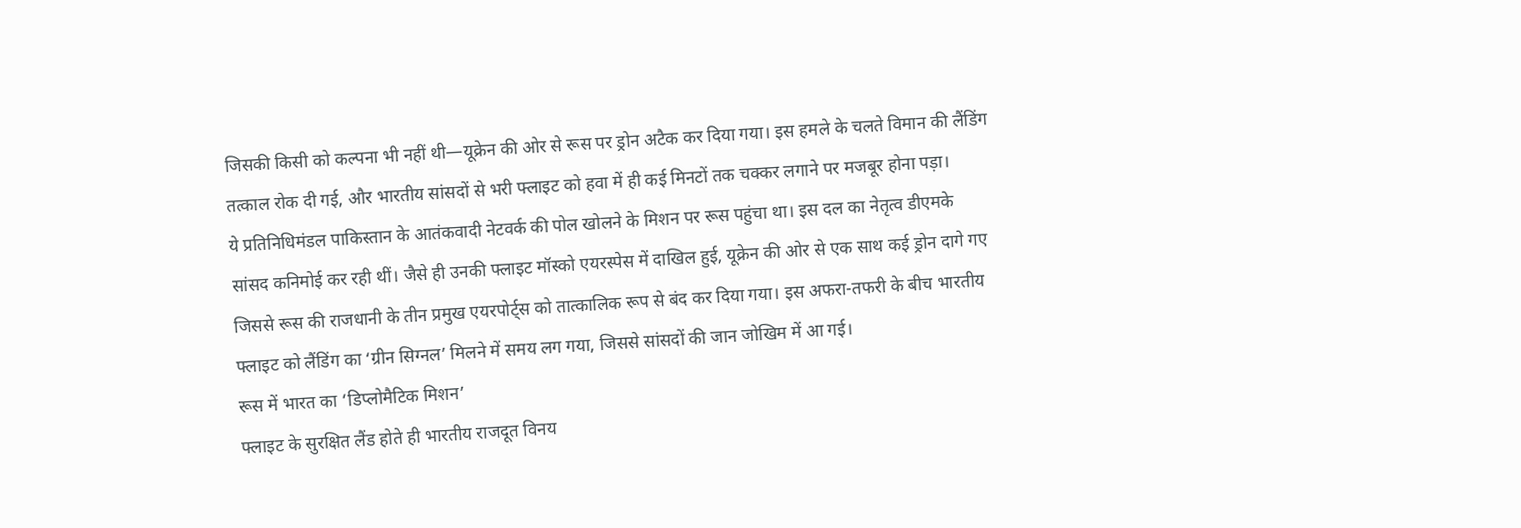जिसकी किसी को कल्पना भी नहीं थी—यूक्रेन की ओर से रूस पर ड्रोन अटैक कर दिया गया। इस हमले के चलते विमान की लैंडिंग तत्काल रोक दी गई, और भारतीय सांसदों से भरी फ्लाइट को हवा में ही कई मिनटों तक चक्कर लगाने पर मजबूर होना पड़ा।
ये प्रतिनिधिमंडल पाकिस्तान के आतंकवादी नेटवर्क की पोल खोलने के मिशन पर रूस पहुंचा था। इस दल का नेतृत्व डीएमके सांसद कनिमोई कर रही थीं। जैसे ही उनकी फ्लाइट मॉस्को एयरस्पेस में दाखिल हुई, यूक्रेन की ओर से एक साथ कई ड्रोन दागे गए जिससे रूस की राजधानी के तीन प्रमुख एयरपोर्ट्स को तात्कालिक रूप से बंद कर दिया गया। इस अफरा-तफरी के बीच भारतीय फ्लाइट को लैंडिंग का ‘ग्रीन सिग्नल’ मिलने में समय लग गया, जिससे सांसदों की जान जोखिम में आ गई।
रूस में भारत का ‘डिप्लोमैटिक मिशन’
फ्लाइट के सुरक्षित लैंड होते ही भारतीय राजदूत विनय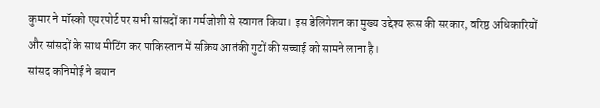कुमार ने मॉस्को एयरपोर्ट पर सभी सांसदों का गर्मजोशी से स्वागत किया। इस डेलिगेशन का मुख्य उद्देश्य रूस की सरकार, वरिष्ठ अधिकारियों और सांसदों के साथ मीटिंग कर पाकिस्तान में सक्रिय आतंकी गुटों की सच्चाई को सामने लाना है।
सांसद कनिमोई ने बयान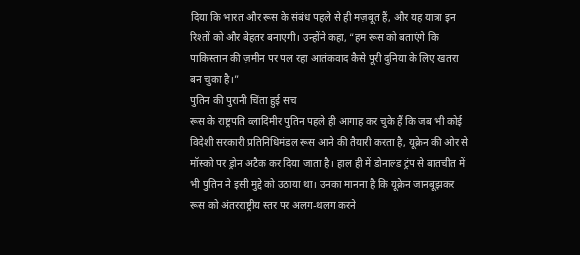दिया कि भारत और रूस के संबंध पहले से ही मज़बूत हैं, और यह यात्रा इन रिश्तों को और बेहतर बनाएगी। उन्होंने कहा, “हम रूस को बताएंगे कि पाकिस्तान की ज़मीन पर पल रहा आतंकवाद कैसे पूरी दुनिया के लिए खतरा बन चुका है।”
पुतिन की पुरानी चिंता हुई सच
रूस के राष्ट्रपति व्लादिमीर पुतिन पहले ही आगाह कर चुके हैं कि जब भी कोई विदेशी सरकारी प्रतिनिधिमंडल रूस आने की तैयारी करता है, यूक्रेन की ओर से मॉस्को पर ड्रोन अटैक कर दिया जाता है। हाल ही में डोनाल्ड ट्रंप से बातचीत में भी पुतिन ने इसी मुद्दे को उठाया था। उनका मानना है कि यूक्रेन जानबूझकर रूस को अंतरराष्ट्रीय स्तर पर अलग-थलग करने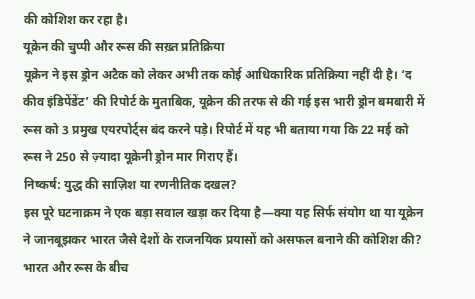की कोशिश कर रहा है।
यूक्रेन की चुप्पी और रूस की सख़्त प्रतिक्रिया
यूक्रेन ने इस ड्रोन अटैक को लेकर अभी तक कोई आधिकारिक प्रतिक्रिया नहीं दी है। ‘द कीव इंडिपेंडेंट’ की रिपोर्ट के मुताबिक, यूक्रेन की तरफ से की गई इस भारी ड्रोन बमबारी में रूस को 3 प्रमुख एयरपोर्ट्स बंद करने पड़े। रिपोर्ट में यह भी बताया गया कि 22 मई को रूस ने 250 से ज़्यादा यूक्रेनी ड्रोन मार गिराए हैं।
निष्कर्ष: युद्ध की साज़िश या रणनीतिक दखल?
इस पूरे घटनाक्रम ने एक बड़ा सवाल खड़ा कर दिया है—क्या यह सिर्फ संयोग था या यूक्रेन ने जानबूझकर भारत जैसे देशों के राजनयिक प्रयासों को असफल बनाने की कोशिश की? भारत और रूस के बीच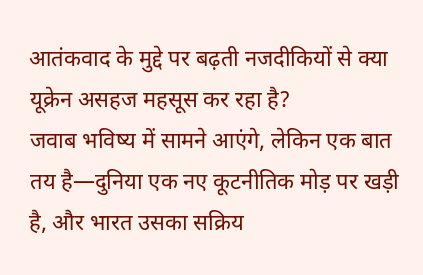आतंकवाद के मुद्दे पर बढ़ती नजदीकियों से क्या यूक्रेन असहज महसूस कर रहा है?
जवाब भविष्य में सामने आएंगे, लेकिन एक बात तय है—दुनिया एक नए कूटनीतिक मोड़ पर खड़ी है, और भारत उसका सक्रिय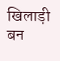खिलाड़ी बन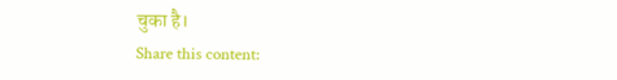चुका है।
Share this content: